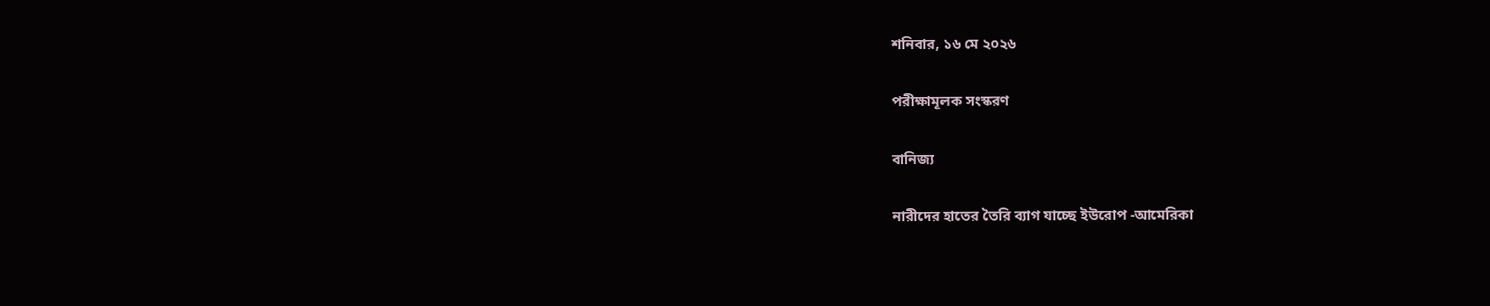শনিবার, ১৬ মে ২০২৬

পরীক্ষামূলক সংস্করণ

বানিজ্য

নারীদের হাতের তৈরি ব্যাগ যাচ্ছে ইউরোপ -আমেরিকা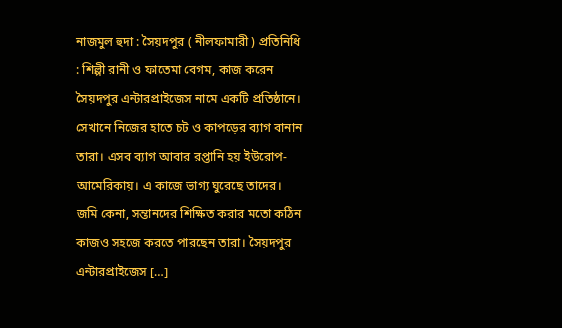নাজমুল হুদা : সৈয়দপুর ( নীলফামারী ) প্রতিনিধি : শিল্পী রানী ও ফাতেমা বেগম, কাজ করেন সৈয়দপুর এন্টারপ্রাইজেস নামে একটি প্রতিষ্ঠানে। সেখানে নিজের হাতে চট ও কাপড়ের ব্যাগ বানান তারা। এসব ব্যাগ আবার রপ্তানি হয় ইউরোপ-আমেরিকায়। এ কাজে ভাগ্য ঘুরেছে তাদের। জমি কেনা, সন্তানদের শিক্ষিত করার মতো কঠিন কাজও সহজে করতে পারছেন তারা। সৈয়দপুর এন্টারপ্রাইজেস […]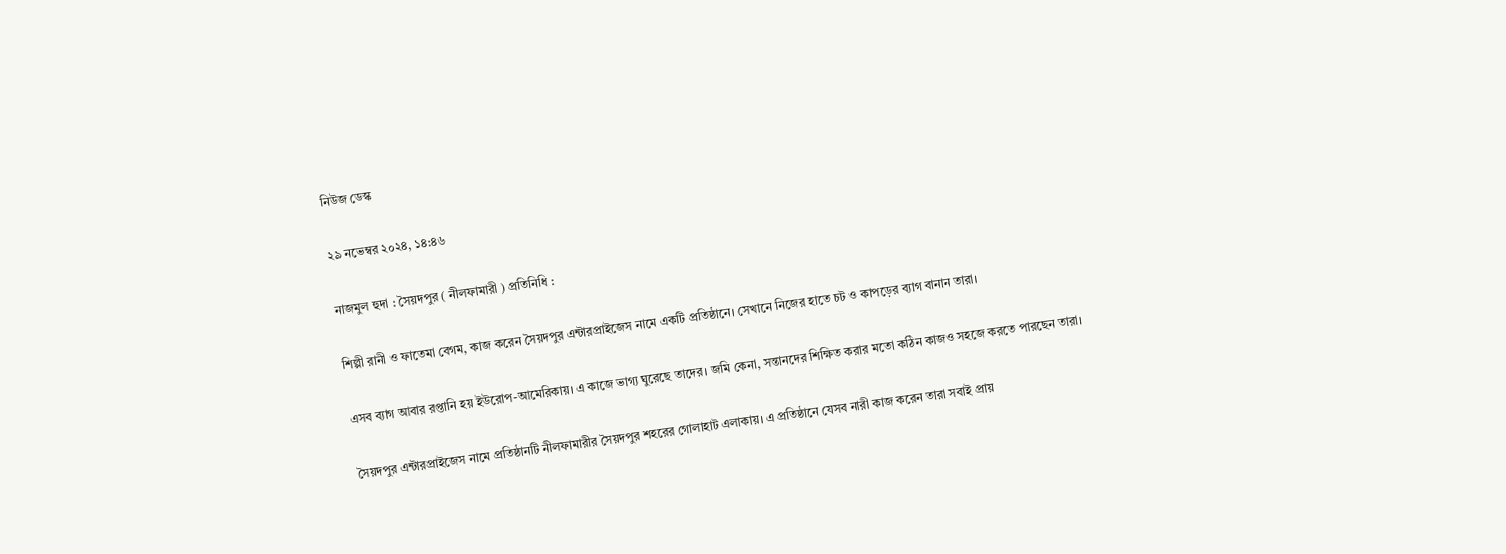নিউজ ডেস্ক

২৯ নভেম্বর ২০২৪, ১৪:৪৬

নাজমুল হুদা : সৈয়দপুর ( নীলফামারী ) প্রতিনিধি :

শিল্পী রানী ও ফাতেমা বেগম, কাজ করেন সৈয়দপুর এন্টারপ্রাইজেস নামে একটি প্রতিষ্ঠানে। সেখানে নিজের হাতে চট ও কাপড়ের ব্যাগ বানান তারা।

এসব ব্যাগ আবার রপ্তানি হয় ইউরোপ-আমেরিকায়। এ কাজে ভাগ্য ঘুরেছে তাদের। জমি কেনা, সন্তানদের শিক্ষিত করার মতো কঠিন কাজও সহজে করতে পারছেন তারা।

সৈয়দপুর এন্টারপ্রাইজেস নামে প্রতিষ্ঠানটি নীলফামারীর সৈয়দপুর শহরের গোলাহাট এলাকায়। এ প্রতিষ্ঠানে যেসব নারী কাজ করেন তারা সবাই প্রায়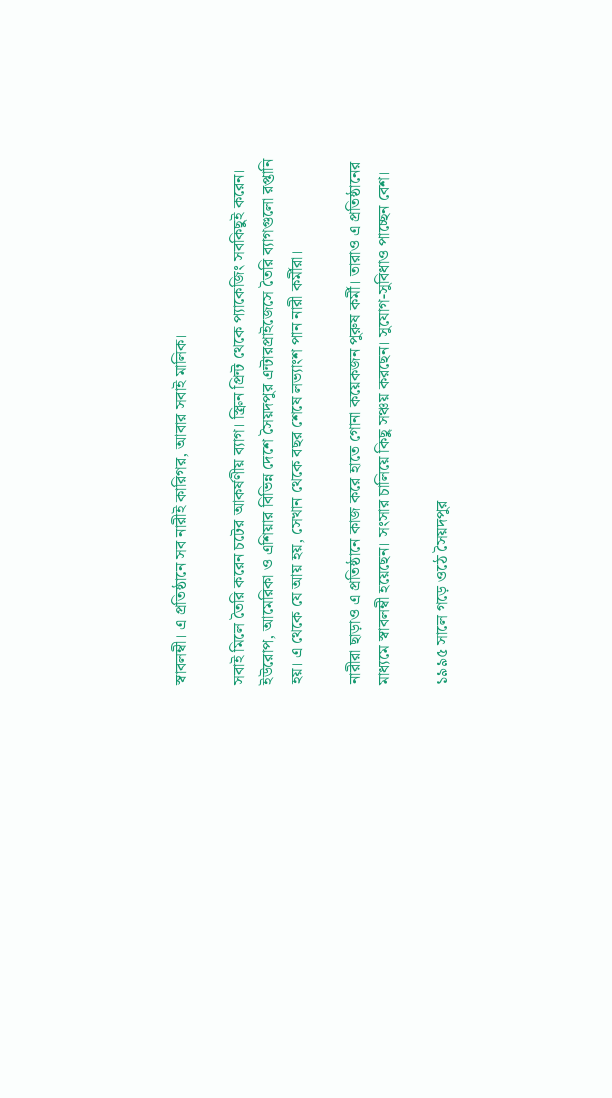স্বাবলম্বী। এ প্রতিষ্ঠানে সব নারীই কারিগর, আবার সবাই মালিক।

সবাই মিলে তৈরি করেন চটের আকর্ষণীয় ব্যাগ। স্ক্রিন প্রিন্ট থেকে প্যাকেজিং সবকিছুই করেন। ইউরোপ, আমেরিকা ও এশিয়ার বিভিন্ন দেশে সৈয়দপুর এন্টারপ্রাইজেসে তৈরি ব্যাগগুলো রপ্তানি হয়। এ থেকে যে আয় হয়, সেখান থেকে বছর শেষে লভ্যাংশ পান নারী কর্মীরা।

নারীরা ছাড়াও এ প্রতিষ্ঠানে কাজ করে হাতে গোনা কয়েকজন পুরুষ কর্মী। তারাও এ প্রতিষ্ঠানের মাধ্যমে স্বাবলম্বী হয়েছেন। সংসার চালিয়ে কিছু সঞ্চয় করছেন। সুযোগ-সুবিধাও পাচ্ছেন বেশ।

১৯৯৫ সালে গড়ে ওঠে সৈয়দপুর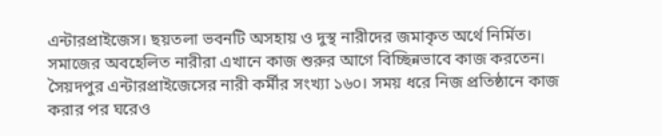এন্টারপ্রাইজেস। ছয়তলা ভবনটি অসহায় ও দুস্থ নারীদের জমাকৃত অর্থে নির্মিত। সমাজের অবহেলিত নারীরা এখানে কাজ শুরুর আগে বিচ্ছিন্নভাবে কাজ করতেন। সৈয়দপুর এন্টারপ্রাইজেসের নারী কর্মীর সংখ্যা ১৬০। সময় ধরে নিজ প্রতিষ্ঠানে কাজ করার পর ঘরেও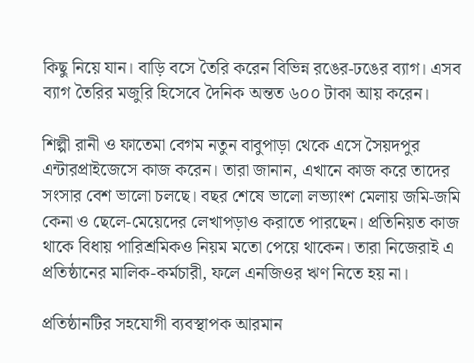কিছু নিয়ে যান। বাড়ি বসে তৈরি করেন বিভিন্ন রঙের-ঢঙের ব্যাগ। এসব ব্যাগ তৈরির মজুরি হিসেবে দৈনিক অন্তত ৬০০ টাকা আয় করেন।

শিল্পী রানী ও ফাতেমা বেগম নতুন বাবুপাড়া থেকে এসে সৈয়দপুর এন্টারপ্রাইজেসে কাজ করেন। তারা জানান, এখানে কাজ করে তাদের সংসার বেশ ভালো চলছে। বছর শেষে ভালো লভ্যাংশ মেলায় জমি-জমি কেনা ও ছেলে-মেয়েদের লেখাপড়াও করাতে পারছেন। প্রতিনিয়ত কাজ থাকে বিধায় পারিশ্রমিকও নিয়ম মতো পেয়ে থাকেন। তারা নিজেরাই এ প্রতিষ্ঠানের মালিক-কর্মচারী, ফলে এনজিওর ঋণ নিতে হয় না।

প্রতিষ্ঠানটির সহযোগী ব্যবস্থাপক আরমান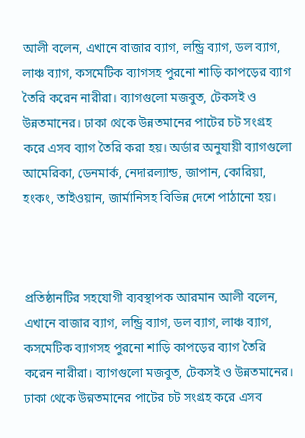আলী বলেন, এখানে বাজার ব্যাগ, লন্ড্রি ব্যাগ, ডল ব্যাগ, লাঞ্চ ব্যাগ, কসমেটিক ব্যাগসহ পুরনো শাড়ি কাপড়ের ব্যাগ তৈরি করেন নারীরা। ব্যাগগুলো মজবুত, টেকসই ও উন্নতমানের। ঢাকা থেকে উন্নতমানের পাটের চট সংগ্রহ করে এসব ব্যাগ তৈরি করা হয়। অর্ডার অনুযায়ী ব্যাগগুলো আমেরিকা, ডেনমার্ক, নেদারল্যান্ড, জাপান, কোরিয়া, হংকং, তাইওয়ান, জার্মানিসহ বিভিন্ন দেশে পাঠানো হয়।



প্রতিষ্ঠানটির সহযোগী ব্যবস্থাপক আরমান আলী বলেন, এখানে বাজার ব্যাগ, লন্ড্রি ব্যাগ, ডল ব্যাগ, লাঞ্চ ব্যাগ, কসমেটিক ব্যাগসহ পুরনো শাড়ি কাপড়ের ব্যাগ তৈরি করেন নারীরা। ব্যাগগুলো মজবুত, টেকসই ও উন্নতমানের। ঢাকা থেকে উন্নতমানের পাটের চট সংগ্রহ করে এসব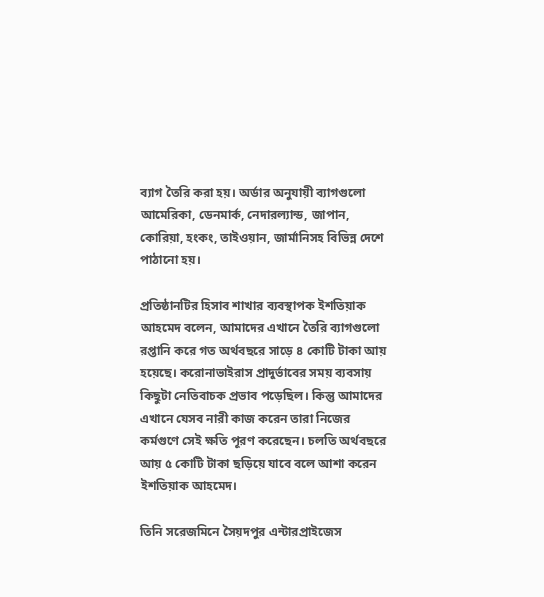ব্যাগ তৈরি করা হয়। অর্ডার অনুযায়ী ব্যাগগুলো আমেরিকা, ডেনমার্ক, নেদারল্যান্ড, জাপান, কোরিয়া, হংকং, তাইওয়ান, জার্মানিসহ বিভিন্ন দেশে পাঠানো হয়।

প্রতিষ্ঠানটির হিসাব শাখার ব্যবস্থাপক ইশতিয়াক আহমেদ বলেন, আমাদের এখানে তৈরি ব্যাগগুলো রপ্তানি করে গত অর্থবছরে সাড়ে ৪ কোটি টাকা আয় হয়েছে। করোনাভাইরাস প্রাদুর্ভাবের সময় ব্যবসায় কিছুটা নেতিবাচক প্রভাব পড়েছিল। কিন্তু আমাদের এখানে যেসব নারী কাজ করেন তারা নিজের কর্মগুণে সেই ক্ষতি পূরণ করেছেন। চলতি অর্থবছরে আয় ৫ কোটি টাকা ছড়িয়ে যাবে বলে আশা করেন ইশতিয়াক আহমেদ।

তিনি সরেজমিনে সৈয়দপুর এন্টারপ্রাইজেস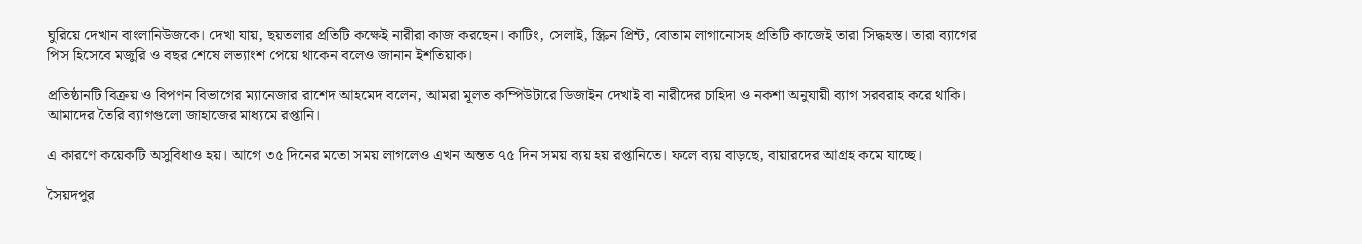ঘুরিয়ে দেখান বাংলানিউজকে। দেখা যায়, ছয়তলার প্রতিটি কক্ষেই নারীরা কাজ করছেন। কাটিং, সেলাই, স্ক্রিন প্রিন্ট, বোতাম লাগানোসহ প্রতিটি কাজেই তারা সিদ্ধহস্ত। তারা ব্যাগের পিস হিসেবে মজুরি ও বছর শেষে লভ্যাংশ পেয়ে থাকেন বলেও জানান ইশতিয়াক।

প্রতিষ্ঠানটি বিক্রয় ও বিপণন বিভাগের ম্যানেজার রাশেদ আহমেদ বলেন, আমরা মূলত কম্পিউটারে ডিজাইন দেখাই বা নারীদের চাহিদা ও নকশা অনুযায়ী ব্যাগ সরবরাহ করে থাকি। আমাদের তৈরি ব্যাগগুলো জাহাজের মাধ্যমে রপ্তানি।

এ কারণে কয়েকটি অসুবিধাও হয়। আগে ৩৫ দিনের মতো সময় লাগলেও এখন অন্তত ৭৫ দিন সময় ব্যয় হয় রপ্তানিতে। ফলে ব্যয় বাড়ছে, বায়ারদের আগ্রহ কমে যাচ্ছে।

সৈয়দপুর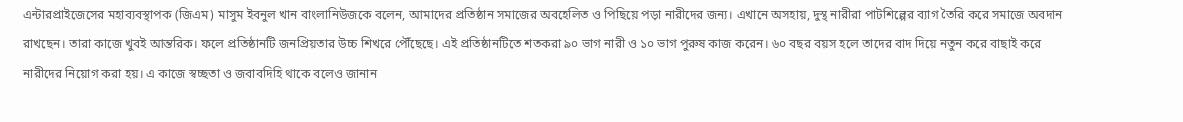এন্টারপ্রাইজেসের মহাব্যবস্থাপক (জিএম) মাসুম ইবনুল খান বাংলানিউজকে বলেন, আমাদের প্রতিষ্ঠান সমাজের অবহেলিত ও পিছিয়ে পড়া নারীদের জন্য। এখানে অসহায়, দুস্থ নারীরা পাটশিল্পের ব্যাগ তৈরি করে সমাজে অবদান রাখছেন। তারা কাজে খুবই আন্তরিক। ফলে প্রতিষ্ঠানটি জনপ্রিয়তার উচ্চ শিখরে পৌঁছেছে। এই প্রতিষ্ঠানটিতে শতকরা ৯০ ভাগ নারী ও ১০ ভাগ পুরুষ কাজ করেন। ৬০ বছর বয়স হলে তাদের বাদ দিয়ে নতুন করে বাছাই করে নারীদের নিয়োগ করা হয়। এ কাজে স্বচ্ছতা ও জবাবদিহি থাকে বলেও জানান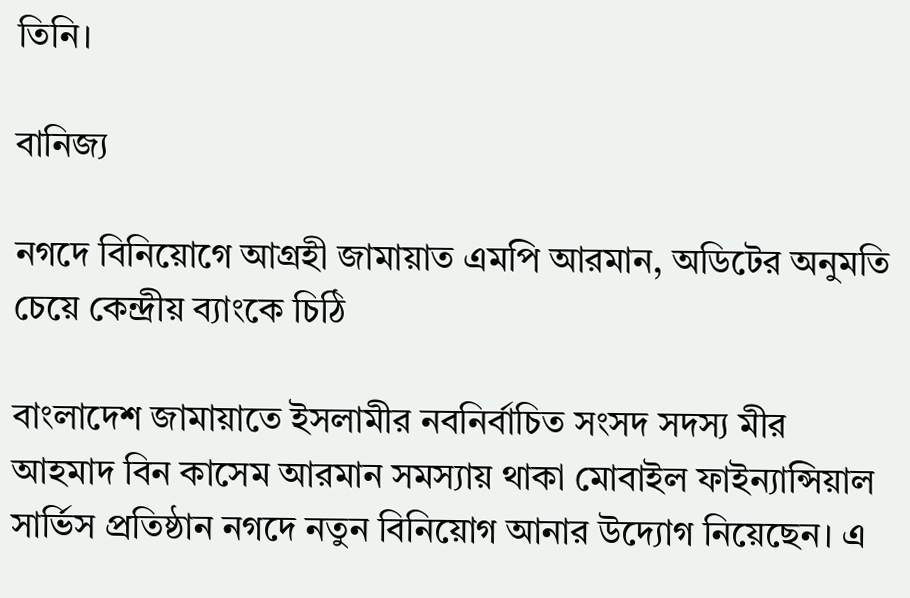তিনি।

বানিজ্য

নগদে বিনিয়োগে আগ্রহী জামায়াত এমপি আরমান, অডিটের অনুমতি চেয়ে কেন্দ্রীয় ব্যাংকে চিঠি

বাংলাদেশ জামায়াতে ইসলামীর নবনির্বাচিত সংসদ সদস্য মীর আহমাদ বিন কাসেম আরমান সমস্যায় থাকা মোবাইল ফাইন্যান্সিয়াল সার্ভিস প্রতিষ্ঠান নগদে নতুন বিনিয়োগ আনার উদ্যোগ নিয়েছেন। এ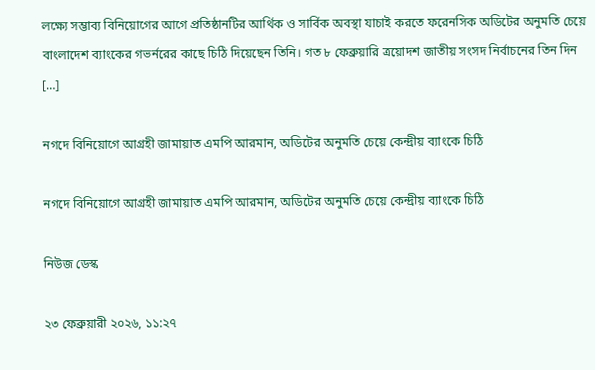লক্ষ্যে সম্ভাব্য বিনিয়োগের আগে প্রতিষ্ঠানটির আর্থিক ও সার্বিক অবস্থা যাচাই করতে ফরেনসিক অডিটের অনুমতি চেয়ে বাংলাদেশ ব্যাংকের গভর্নরের কাছে চিঠি দিয়েছেন তিনি। গত ৮ ফেব্রুয়ারি ত্রয়োদশ জাতীয় সংসদ নির্বাচনের তিন দিন […]

নগদে বিনিয়োগে আগ্রহী জামায়াত এমপি আরমান, অডিটের অনুমতি চেয়ে কেন্দ্রীয় ব্যাংকে চিঠি

নগদে বিনিয়োগে আগ্রহী জামায়াত এমপি আরমান, অডিটের অনুমতি চেয়ে কেন্দ্রীয় ব্যাংকে চিঠি

নিউজ ডেস্ক

২৩ ফেব্রুয়ারী ২০২৬, ১১:২৭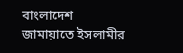বাংলাদেশ জামায়াতে ইসলামীর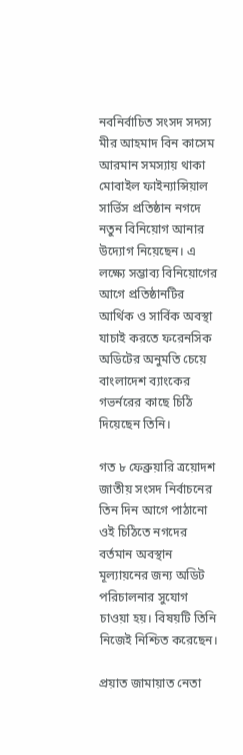নবনির্বাচিত সংসদ সদস্য মীর আহমাদ বিন কাসেম আরমান সমস্যায় থাকা মোবাইল ফাইন্যান্সিয়াল সার্ভিস প্রতিষ্ঠান নগদে নতুন বিনিয়োগ আনার উদ্যোগ নিয়েছেন। এ লক্ষ্যে সম্ভাব্য বিনিয়োগের আগে প্রতিষ্ঠানটির আর্থিক ও সার্বিক অবস্থা যাচাই করতে ফরেনসিক অডিটের অনুমতি চেয়ে বাংলাদেশ ব্যাংকের গভর্নরের কাছে চিঠি দিয়েছেন তিনি।

গত ৮ ফেব্রুয়ারি ত্রয়োদশ জাতীয় সংসদ নির্বাচনের তিন দিন আগে পাঠানো ওই চিঠিতে নগদের বর্তমান অবস্থান মূল্যায়নের জন্য অডিট পরিচালনার সুযোগ চাওয়া হয়। বিষয়টি তিনি নিজেই নিশ্চিত করেছেন।

প্রয়াত জামায়াত নেতা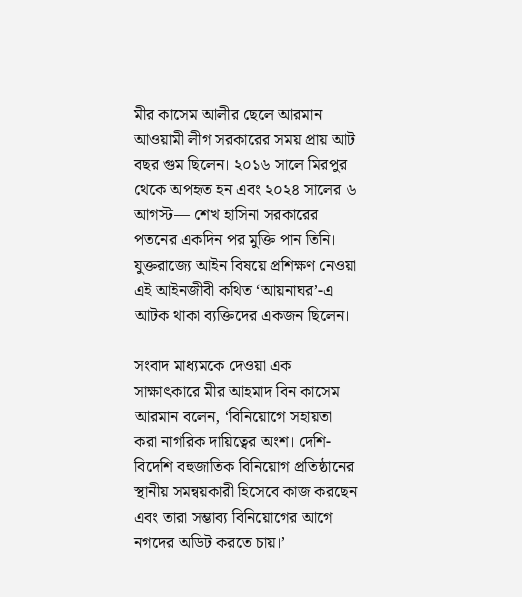মীর কাসেম আলীর ছেলে আরমান আওয়ামী লীগ সরকারের সময় প্রায় আট বছর গুম ছিলেন। ২০১৬ সালে মিরপুর থেকে অপহৃত হন এবং ২০২৪ সালের ৬ আগস্ট— শেখ হাসিনা সরকারের পতনের একদিন পর মুক্তি পান তিনি। যুক্তরাজ্যে আইন বিষয়ে প্রশিক্ষণ নেওয়া এই আইনজীবী কথিত ‘আয়নাঘর’-এ আটক থাকা ব্যক্তিদের একজন ছিলেন।

সংবাদ মাধ্যমকে দেওয়া এক সাক্ষাৎকারে মীর আহমাদ বিন কাসেম আরমান বলেন, ‘বিনিয়োগে সহায়তা করা নাগরিক দায়িত্বের অংশ। দেশি-বিদেশি বহুজাতিক বিনিয়োগ প্রতিষ্ঠানের স্থানীয় সমন্বয়কারী হিসেবে কাজ করছেন এবং তারা সম্ভাব্য বিনিয়োগের আগে নগদের অডিট করতে চায়।’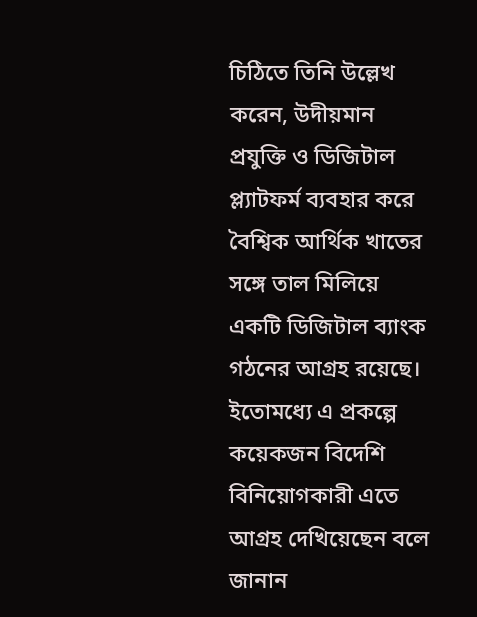চিঠিতে তিনি উল্লেখ করেন, উদীয়মান প্রযুক্তি ও ডিজিটাল প্ল্যাটফর্ম ব্যবহার করে বৈশ্বিক আর্থিক খাতের সঙ্গে তাল মিলিয়ে একটি ডিজিটাল ব্যাংক গঠনের আগ্রহ রয়েছে। ইতোমধ্যে এ প্রকল্পে কয়েকজন বিদেশি বিনিয়োগকারী এতে আগ্রহ দেখিয়েছেন বলে জানান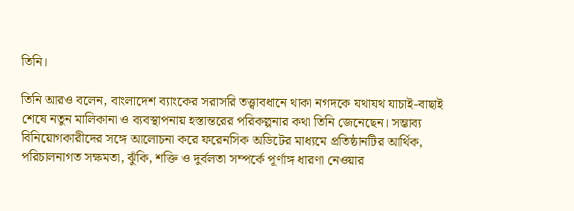তিনি।

তিনি আরও বলেন, বাংলাদেশ ব্যাংকের সরাসরি তত্ত্বাবধানে থাকা নগদকে যথাযথ যাচাই-বাছাই শেষে নতুন মালিকানা ও ব্যবস্থাপনায় হস্তান্তরের পরিকল্পনার কথা তিনি জেনেছেন। সম্ভাব্য বিনিয়োগকারীদের সঙ্গে আলোচনা করে ফরেনসিক অডিটের মাধ্যমে প্রতিষ্ঠানটির আর্থিক, পরিচালনাগত সক্ষমতা, ঝুঁকি, শক্তি ও দুর্বলতা সম্পর্কে পূর্ণাঙ্গ ধারণা নেওয়ার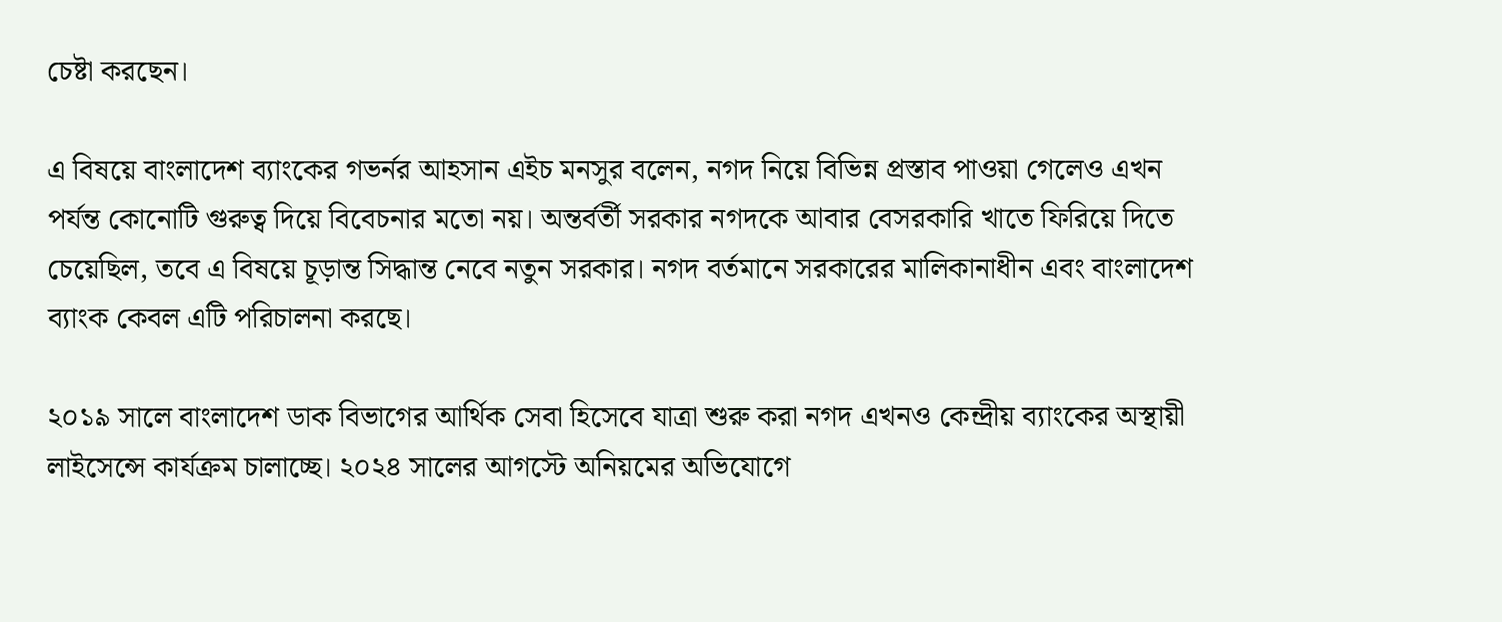চেষ্টা করছেন।

এ বিষয়ে বাংলাদেশ ব্যাংকের গভর্নর আহসান এইচ মনসুর বলেন, নগদ নিয়ে বিভিন্ন প্রস্তাব পাওয়া গেলেও এখন পর্যন্ত কোনোটি গুরুত্ব দিয়ে বিবেচনার মতো নয়। অন্তর্বর্তী সরকার নগদকে আবার বেসরকারি খাতে ফিরিয়ে দিতে চেয়েছিল, তবে এ বিষয়ে চূড়ান্ত সিদ্ধান্ত নেবে নতুন সরকার। নগদ বর্তমানে সরকারের মালিকানাধীন এবং বাংলাদেশ ব্যাংক কেবল এটি পরিচালনা করছে।

২০১৯ সালে বাংলাদেশ ডাক বিভাগের আর্থিক সেবা হিসেবে যাত্রা শুরু করা নগদ এখনও কেন্দ্রীয় ব্যাংকের অস্থায়ী লাইসেন্সে কার্যক্রম চালাচ্ছে। ২০২৪ সালের আগস্টে অনিয়মের অভিযোগে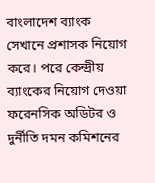বাংলাদেশ ব্যাংক সেখানে প্রশাসক নিয়োগ করে। পরে কেন্দ্রীয় ব্যাংকের নিয়োগ দেওয়া ফরেনসিক অডিটর ও দুর্নীতি দমন কমিশনের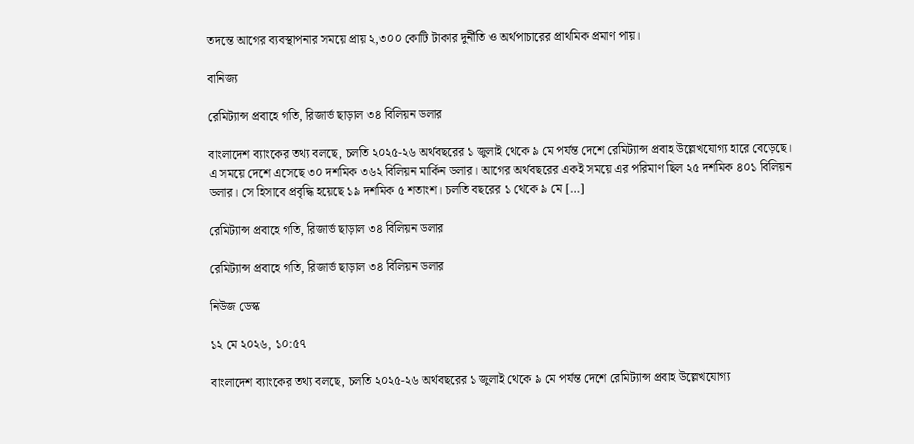তদন্তে আগের ব্যবস্থাপনার সময়ে প্রায় ২,৩০০ কোটি টাকার দুর্নীতি ও অর্থপাচারের প্রাথমিক প্রমাণ পায়।

বানিজ্য

রেমিট্যান্স প্রবাহে গতি, রিজার্ভ ছাড়াল ৩৪ বিলিয়ন ডলার

বাংলাদেশ ব্যাংকের তথ্য বলছে, চলতি ২০২৫-২৬ অর্থবছরের ১ জুলাই থেকে ৯ মে পর্যন্ত দেশে রেমিট্যান্স প্রবাহ উল্লেখযোগ্য হারে বেড়েছে। এ সময়ে দেশে এসেছে ৩০ দশমিক ৩৬২ বিলিয়ন মার্কিন ডলার। আগের অর্থবছরের একই সময়ে এর পরিমাণ ছিল ২৫ দশমিক ৪০১ বিলিয়ন ডলার। সে হিসাবে প্রবৃদ্ধি হয়েছে ১৯ দশমিক ৫ শতাংশ। চলতি বছরের ১ থেকে ৯ মে […]

রেমিট্যান্স প্রবাহে গতি, রিজার্ভ ছাড়াল ৩৪ বিলিয়ন ডলার

রেমিট্যান্স প্রবাহে গতি, রিজার্ভ ছাড়াল ৩৪ বিলিয়ন ডলার

নিউজ ডেস্ক

১২ মে ২০২৬, ১০:৫৭

বাংলাদেশ ব্যাংকের তথ্য বলছে, চলতি ২০২৫-২৬ অর্থবছরের ১ জুলাই থেকে ৯ মে পর্যন্ত দেশে রেমিট্যান্স প্রবাহ উল্লেখযোগ্য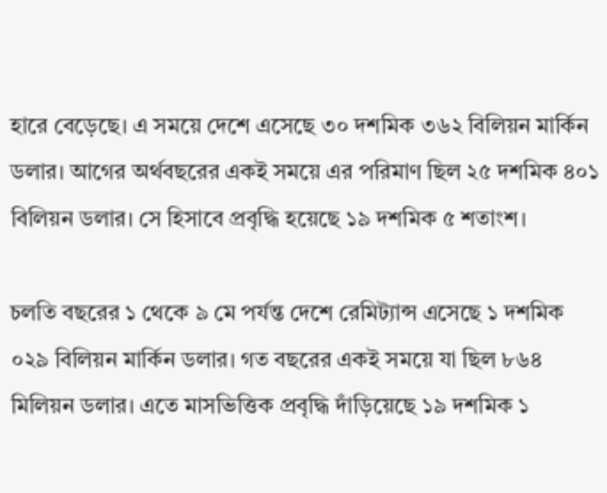হারে বেড়েছে। এ সময়ে দেশে এসেছে ৩০ দশমিক ৩৬২ বিলিয়ন মার্কিন ডলার। আগের অর্থবছরের একই সময়ে এর পরিমাণ ছিল ২৫ দশমিক ৪০১ বিলিয়ন ডলার। সে হিসাবে প্রবৃদ্ধি হয়েছে ১৯ দশমিক ৫ শতাংশ।

চলতি বছরের ১ থেকে ৯ মে পর্যন্ত দেশে রেমিট্যান্স এসেছে ১ দশমিক ০২৯ বিলিয়ন মার্কিন ডলার। গত বছরের একই সময়ে যা ছিল ৮৬৪ মিলিয়ন ডলার। এতে মাসভিত্তিক প্রবৃদ্ধি দাঁড়িয়েছে ১৯ দশমিক ১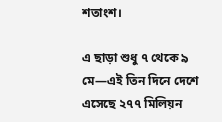শতাংশ।

এ ছাড়া শুধু ৭ থেকে ৯ মে—এই তিন দিনে দেশে এসেছে ২৭৭ মিলিয়ন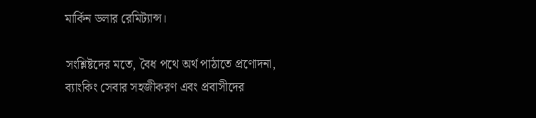মার্কিন ডলার রেমিট্যান্স।

সংশ্লিষ্টদের মতে, বৈধ পথে অর্থ পাঠাতে প্রণোদনা, ব্যাংকিং সেবার সহজীকরণ এবং প্রবাসীদের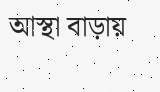আস্থা বাড়ায়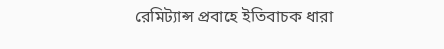রেমিট্যান্স প্রবাহে ইতিবাচক ধারা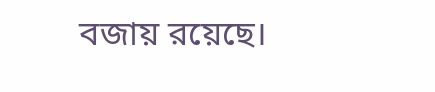বজায় রয়েছে।